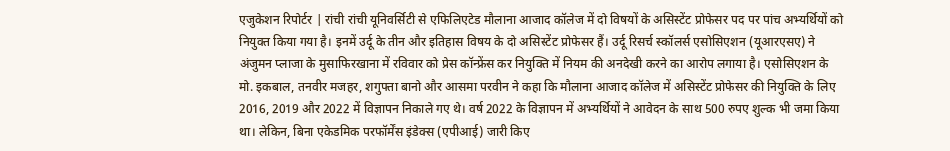एजुकेशन रिपोर्टर | रांची रांची यूनिवर्सिटी से एफिलिएटेड मौलाना आजाद कॉलेज में दो विषयों के असिस्टेंट प्रोफेसर पद पर पांच अभ्यर्थियों को नियुक्त किया गया है। इनमें उर्दू के तीन और इतिहास विषय के दो असिस्टेंट प्रोफेसर हैं। उर्दू रिसर्च स्कॉलर्स एसोसिएशन (यूआरएसए) ने अंजुमन प्लाजा के मुसाफिरखाना में रविवार को प्रेस कॉन्फ्रेंस कर नियुक्ति में नियम की अनदेखी करने का आरोप लगाया है। एसोसिएशन के मो. इकबाल, तनवीर मजहर, शगुफ्ता बानो और आसमा परवीन ने कहा कि मौलाना आजाद कॉलेज में असिस्टेंट प्रोफेसर की नियुक्ति के लिए 2016, 2019 और 2022 में विज्ञापन निकाले गए थे। वर्ष 2022 के विज्ञापन में अभ्यर्थियों ने आवेदन के साथ 500 रुपए शुल्क भी जमा किया था। लेकिन, बिना एकेडमिक परफॉर्मेंस इंडेक्स (एपीआई) जारी किए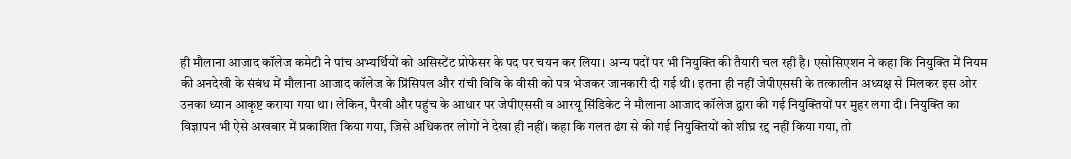ही मौलाना आजाद कॉलेज कमेटी ने पांच अभ्यर्थियों को असिस्टेंट प्रोफेसर के पद पर चयन कर लिया। अन्य पदों पर भी नियुक्ति की तैयारी चल रही है। एसोसिएशन ने कहा कि नियुक्ति में नियम की अनदेखी के संबंध में मौलाना आजाद कॉलेज के प्रिंसिपल और रांची विवि के वीसी को पत्र भेजकर जानकारी दी गई थी। इतना ही नहीं जेपीएससी के तत्कालीन अध्यक्ष से मिलकर इस ओर उनका ध्यान आकृष्ट कराया गया था। लेकिन, पैरवी और पहुंच के आधार पर जेपीएससी व आरयू सिंडिकेट ने मौलाना आजाद कॉलेज द्वारा की गई नियुक्तियों पर मुहर लगा दी। नियुक्ति का विज्ञापन भी ऐसे अखबार में प्रकाशित किया गया, जिसे अधिकतर लोगों ने देखा ही नहीं। कहा कि गलत ढंग से की गई नियुक्तियों को शीघ्र रद्द नहीं किया गया, तो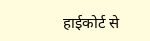हाईकोर्ट से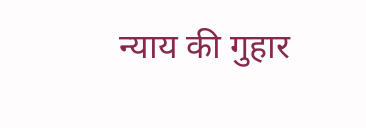न्याय की गुहार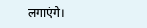लगाएंगे।